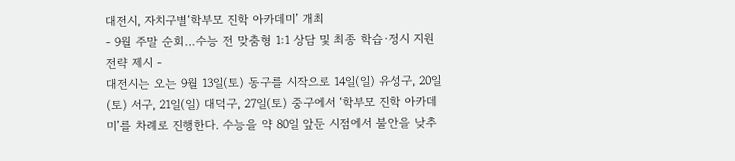대전시, 자치구별‘학부모 진학 아카데미’ 개최
- 9월 주말 순회…수능 전 맞춤형 1:1 상담 및 최종 학습·정시 지원 전략 제시 -
대전시는 오는 9월 13일(토) 동구를 시작으로 14일(일) 유성구, 20일(토) 서구, 21일(일) 대덕구, 27일(토) 중구에서 ‘학부모 진학 아카데미’를 차례로 진행한다. 수능을 약 80일 앞둔 시점에서 불안을 낮추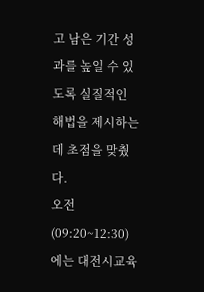고 남은 기간 성과를 높일 수 있도록 실질적인 해법을 제시하는 데 초점을 맞췄다.
오전(09:20~12:30)에는 대전시교육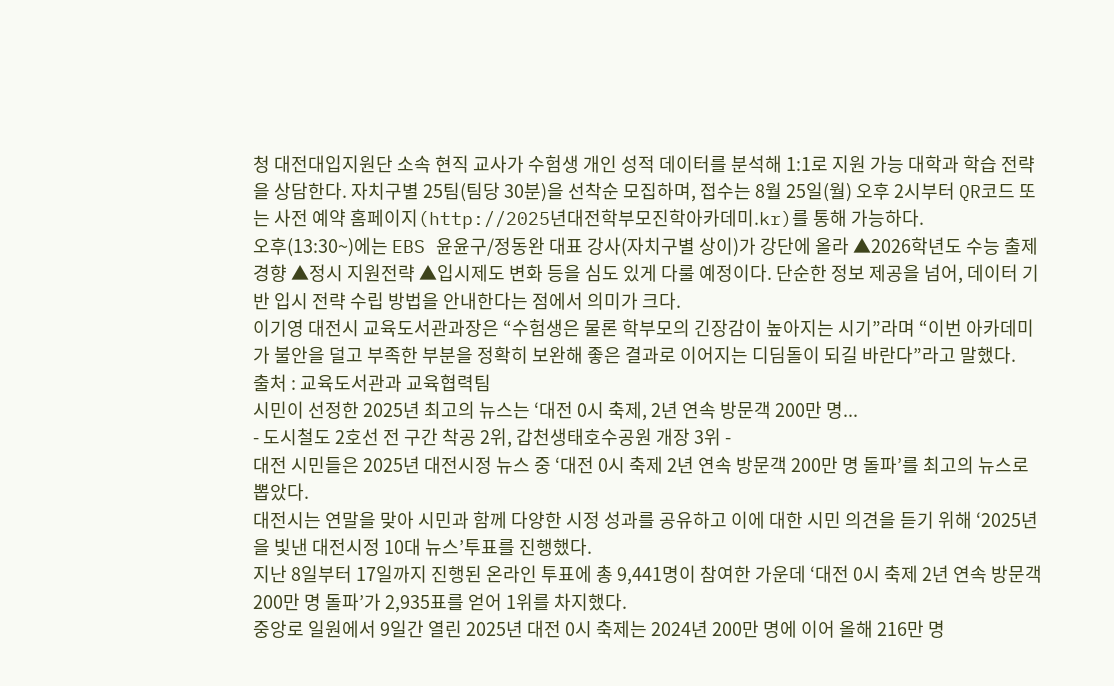청 대전대입지원단 소속 현직 교사가 수험생 개인 성적 데이터를 분석해 1:1로 지원 가능 대학과 학습 전략을 상담한다. 자치구별 25팀(팀당 30분)을 선착순 모집하며, 접수는 8월 25일(월) 오후 2시부터 QR코드 또는 사전 예약 홈페이지(http://2025년대전학부모진학아카데미.kr)를 통해 가능하다.
오후(13:30~)에는 EBS 윤윤구/정동완 대표 강사(자치구별 상이)가 강단에 올라 ▲2026학년도 수능 출제 경향 ▲정시 지원전략 ▲입시제도 변화 등을 심도 있게 다룰 예정이다. 단순한 정보 제공을 넘어, 데이터 기반 입시 전략 수립 방법을 안내한다는 점에서 의미가 크다.
이기영 대전시 교육도서관과장은 “수험생은 물론 학부모의 긴장감이 높아지는 시기”라며 “이번 아카데미가 불안을 덜고 부족한 부분을 정확히 보완해 좋은 결과로 이어지는 디딤돌이 되길 바란다”라고 말했다.
출처 : 교육도서관과 교육협력팀
시민이 선정한 2025년 최고의 뉴스는 ‘대전 0시 축제, 2년 연속 방문객 200만 명...
- 도시철도 2호선 전 구간 착공 2위, 갑천생태호수공원 개장 3위 -
대전 시민들은 2025년 대전시정 뉴스 중 ‘대전 0시 축제 2년 연속 방문객 200만 명 돌파’를 최고의 뉴스로 뽑았다.
대전시는 연말을 맞아 시민과 함께 다양한 시정 성과를 공유하고 이에 대한 시민 의견을 듣기 위해 ‘2025년을 빛낸 대전시정 10대 뉴스’투표를 진행했다.
지난 8일부터 17일까지 진행된 온라인 투표에 총 9,441명이 참여한 가운데 ‘대전 0시 축제 2년 연속 방문객 200만 명 돌파’가 2,935표를 얻어 1위를 차지했다.
중앙로 일원에서 9일간 열린 2025년 대전 0시 축제는 2024년 200만 명에 이어 올해 216만 명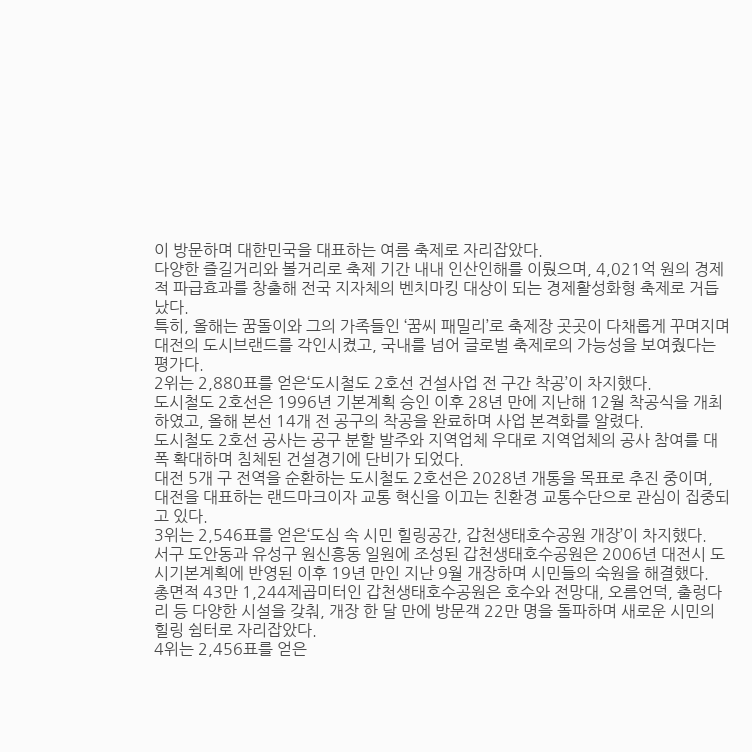이 방문하며 대한민국을 대표하는 여름 축제로 자리잡았다.
다양한 즐길거리와 볼거리로 축제 기간 내내 인산인해를 이뤘으며, 4,021억 원의 경제적 파급효과를 창출해 전국 지자체의 벤치마킹 대상이 되는 경제활성화형 축제로 거듭났다.
특히, 올해는 꿈돌이와 그의 가족들인 ‘꿈씨 패밀리’로 축제장 곳곳이 다채롭게 꾸며지며 대전의 도시브랜드를 각인시켰고, 국내를 넘어 글로벌 축제로의 가능성을 보여줬다는 평가다.
2위는 2,880표를 얻은‘도시철도 2호선 건설사업 전 구간 착공’이 차지했다.
도시철도 2호선은 1996년 기본계획 승인 이후 28년 만에 지난해 12월 착공식을 개최하였고, 올해 본선 14개 전 공구의 착공을 완료하며 사업 본격화를 알렸다.
도시철도 2호선 공사는 공구 분할 발주와 지역업체 우대로 지역업체의 공사 참여를 대폭 확대하며 침체된 건설경기에 단비가 되었다.
대전 5개 구 전역을 순환하는 도시철도 2호선은 2028년 개통을 목표로 추진 중이며, 대전을 대표하는 랜드마크이자 교통 혁신을 이끄는 친환경 교통수단으로 관심이 집중되고 있다.
3위는 2,546표를 얻은‘도심 속 시민 힐링공간, 갑천생태호수공원 개장’이 차지했다.
서구 도안동과 유성구 원신흥동 일원에 조성된 갑천생태호수공원은 2006년 대전시 도시기본계획에 반영된 이후 19년 만인 지난 9월 개장하며 시민들의 숙원을 해결했다.
총면적 43만 1,244제곱미터인 갑천생태호수공원은 호수와 전망대, 오름언덕, 출렁다리 등 다양한 시설을 갖춰, 개장 한 달 만에 방문객 22만 명을 돌파하며 새로운 시민의 힐링 쉼터로 자리잡았다.
4위는 2,456표를 얻은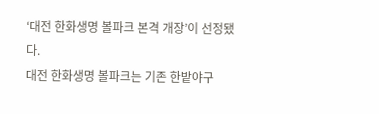‘대전 한화생명 볼파크 본격 개장’이 선정됐다.
대전 한화생명 볼파크는 기존 한밭야구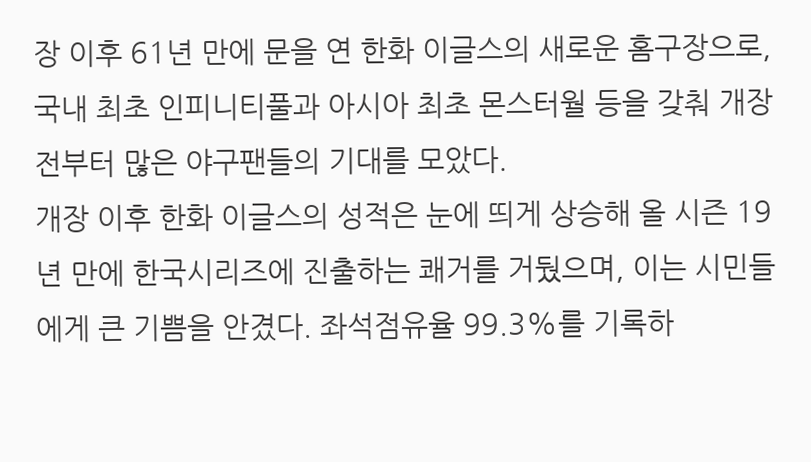장 이후 61년 만에 문을 연 한화 이글스의 새로운 홈구장으로, 국내 최초 인피니티풀과 아시아 최초 몬스터월 등을 갖춰 개장 전부터 많은 야구팬들의 기대를 모았다.
개장 이후 한화 이글스의 성적은 눈에 띄게 상승해 올 시즌 19년 만에 한국시리즈에 진출하는 쾌거를 거뒀으며, 이는 시민들에게 큰 기쁨을 안겼다. 좌석점유율 99.3%를 기록하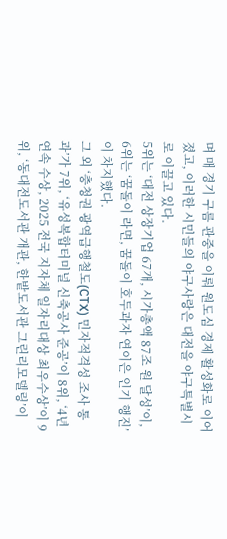며 매 경기 구름 관중을 이뤄 원도심 경제 활성화로 이어졌고, 이러한 시민들의 야구사랑은 대전을 야구특별시로 이끌고 있다.
5위는 ‘대전 상장기업 67개, 시가총액 87조 원 달성’이, 6위는 ‘꿈돌이 라면, 꿈돌이 호두과자 연이은 인기 행진’이 차지했다.
그 외 ‘충청권 광역급행철도(CTX) 민자적격성 조사 통과’가 7위, ‘유성복합터미널 신축공사 준공’이 8위, ‘4년 연속 수상, 2025 전국 지자체 일자리대상 최우수상’이 9위, ‘동대전도서관 개관, 한밭도서관 그린리모델링’이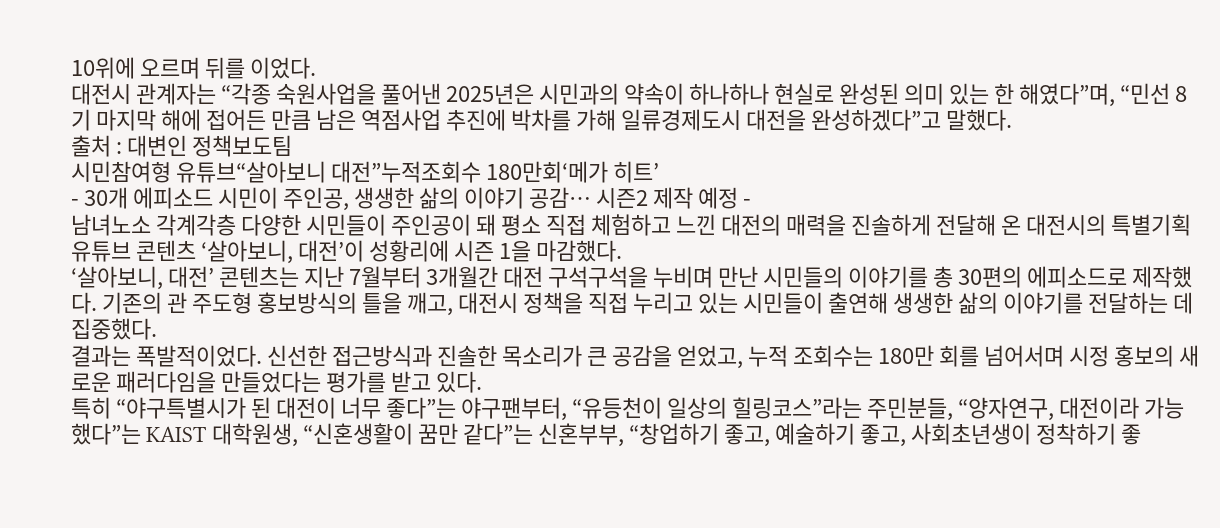10위에 오르며 뒤를 이었다.
대전시 관계자는 “각종 숙원사업을 풀어낸 2025년은 시민과의 약속이 하나하나 현실로 완성된 의미 있는 한 해였다”며, “민선 8기 마지막 해에 접어든 만큼 남은 역점사업 추진에 박차를 가해 일류경제도시 대전을 완성하겠다”고 말했다.
출처 : 대변인 정책보도팀
시민참여형 유튜브“살아보니 대전”누적조회수 180만회‘메가 히트’
- 30개 에피소드 시민이 주인공, 생생한 삶의 이야기 공감… 시즌2 제작 예정 -
남녀노소 각계각층 다양한 시민들이 주인공이 돼 평소 직접 체험하고 느낀 대전의 매력을 진솔하게 전달해 온 대전시의 특별기획 유튜브 콘텐츠 ‘살아보니, 대전’이 성황리에 시즌 1을 마감했다.
‘살아보니, 대전’ 콘텐츠는 지난 7월부터 3개월간 대전 구석구석을 누비며 만난 시민들의 이야기를 총 30편의 에피소드로 제작했다. 기존의 관 주도형 홍보방식의 틀을 깨고, 대전시 정책을 직접 누리고 있는 시민들이 출연해 생생한 삶의 이야기를 전달하는 데 집중했다.
결과는 폭발적이었다. 신선한 접근방식과 진솔한 목소리가 큰 공감을 얻었고, 누적 조회수는 180만 회를 넘어서며 시정 홍보의 새로운 패러다임을 만들었다는 평가를 받고 있다.
특히 “야구특별시가 된 대전이 너무 좋다”는 야구팬부터, “유등천이 일상의 힐링코스”라는 주민분들, “양자연구, 대전이라 가능했다”는 KAIST 대학원생, “신혼생활이 꿈만 같다”는 신혼부부, “창업하기 좋고, 예술하기 좋고, 사회초년생이 정착하기 좋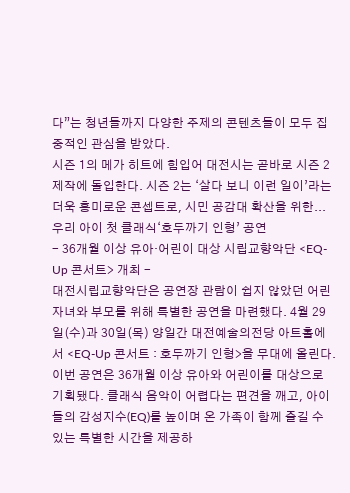다”는 청년들까지 다양한 주제의 콘텐츠들이 모두 집중적인 관심을 받았다.
시즌 1의 메가 히트에 힘입어 대전시는 곧바로 시즌 2 제작에 돌입한다. 시즌 2는 ‘살다 보니 이런 일이’라는 더욱 흥미로운 콘셉트로, 시민 공감대 확산을 위한...
우리 아이 첫 클래식‘호두까기 인형’ 공연
- 36개월 이상 유아·어린이 대상 시립교향악단 <EQ-Up 콘서트> 개최 -
대전시립교향악단은 공연장 관람이 쉽지 않았던 어린 자녀와 부모를 위해 특별한 공연을 마련했다. 4월 29일(수)과 30일(목) 양일간 대전예술의전당 아트홀에서 <EQ-Up 콘서트 : 호두까기 인형>을 무대에 올린다.
이번 공연은 36개월 이상 유아와 어린이를 대상으로 기획됐다. 클래식 음악이 어렵다는 편견을 깨고, 아이들의 감성지수(EQ)를 높이며 온 가족이 함께 즐길 수 있는 특별한 시간을 제공하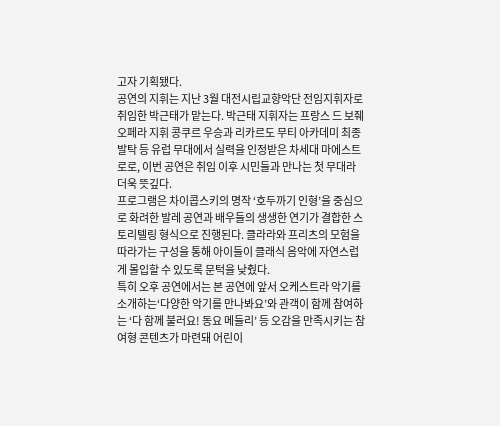고자 기획됐다.
공연의 지휘는 지난 3월 대전시립교향악단 전임지휘자로 취임한 박근태가 맡는다. 박근태 지휘자는 프랑스 드 보줴 오페라 지휘 콩쿠르 우승과 리카르도 무티 아카데미 최종 발탁 등 유럽 무대에서 실력을 인정받은 차세대 마에스트로로, 이번 공연은 취임 이후 시민들과 만나는 첫 무대라 더욱 뜻깊다.
프로그램은 차이콥스키의 명작 ‘호두까기 인형’을 중심으로 화려한 발레 공연과 배우들의 생생한 연기가 결합한 스토리텔링 형식으로 진행된다. 클라라와 프리츠의 모험을 따라가는 구성을 통해 아이들이 클래식 음악에 자연스럽게 몰입할 수 있도록 문턱을 낮췄다.
특히 오후 공연에서는 본 공연에 앞서 오케스트라 악기를 소개하는‘다양한 악기를 만나봐요’와 관객이 함께 참여하는 ‘다 함께 불러요! 동요 메들리’ 등 오감을 만족시키는 참여형 콘텐츠가 마련돼 어린이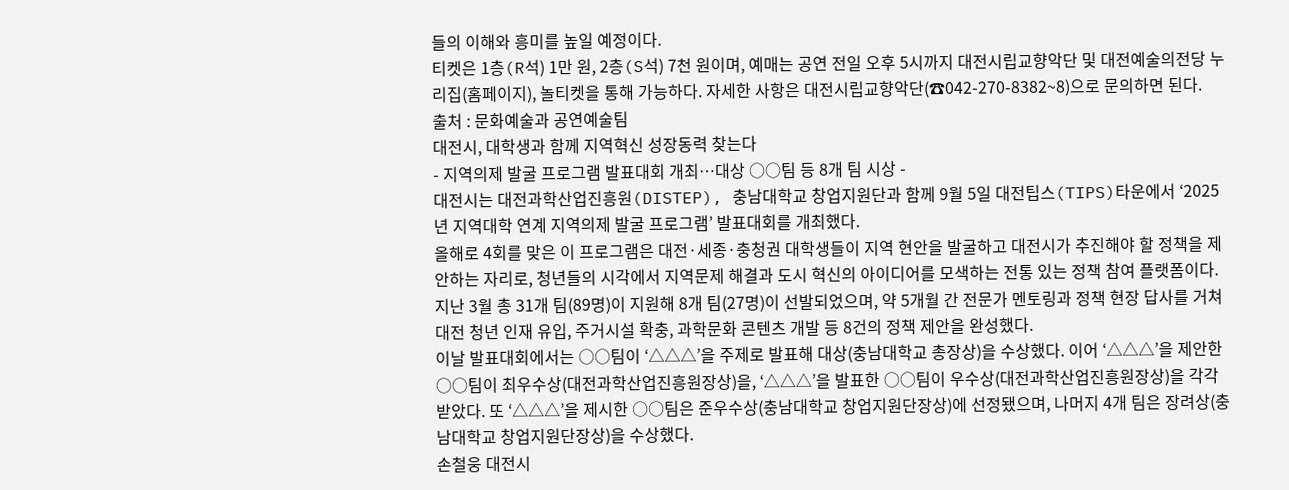들의 이해와 흥미를 높일 예정이다.
티켓은 1층(R석) 1만 원, 2층(S석) 7천 원이며, 예매는 공연 전일 오후 5시까지 대전시립교향악단 및 대전예술의전당 누리집(홈페이지), 놀티켓을 통해 가능하다. 자세한 사항은 대전시립교향악단(☎042-270-8382~8)으로 문의하면 된다.
출처 : 문화예술과 공연예술팀
대전시, 대학생과 함께 지역혁신 성장동력 찾는다
- 지역의제 발굴 프로그램 발표대회 개최…대상 ○○팀 등 8개 팀 시상 -
대전시는 대전과학산업진흥원(DISTEP), 충남대학교 창업지원단과 함께 9월 5일 대전팁스(TIPS)타운에서 ‘2025년 지역대학 연계 지역의제 발굴 프로그램’ 발표대회를 개최했다.
올해로 4회를 맞은 이 프로그램은 대전·세종·충청권 대학생들이 지역 현안을 발굴하고 대전시가 추진해야 할 정책을 제안하는 자리로, 청년들의 시각에서 지역문제 해결과 도시 혁신의 아이디어를 모색하는 전통 있는 정책 참여 플랫폼이다.
지난 3월 총 31개 팀(89명)이 지원해 8개 팀(27명)이 선발되었으며, 약 5개월 간 전문가 멘토링과 정책 현장 답사를 거쳐 대전 청년 인재 유입, 주거시설 확충, 과학문화 콘텐츠 개발 등 8건의 정책 제안을 완성했다.
이날 발표대회에서는 ○○팀이 ‘△△△’을 주제로 발표해 대상(충남대학교 총장상)을 수상했다. 이어 ‘△△△’을 제안한 ○○팀이 최우수상(대전과학산업진흥원장상)을, ‘△△△’을 발표한 ○○팀이 우수상(대전과학산업진흥원장상)을 각각 받았다. 또 ‘△△△’을 제시한 ○○팀은 준우수상(충남대학교 창업지원단장상)에 선정됐으며, 나머지 4개 팀은 장려상(충남대학교 창업지원단장상)을 수상했다.
손철웅 대전시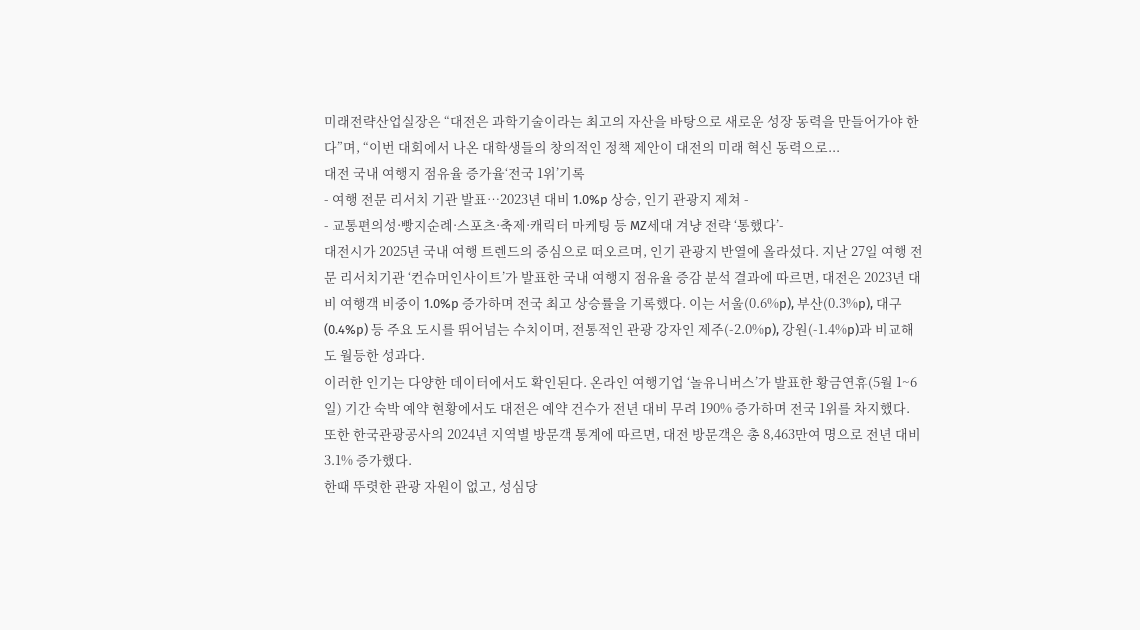미래전략산업실장은 “대전은 과학기술이라는 최고의 자산을 바탕으로 새로운 성장 동력을 만들어가야 한다”며, “이번 대회에서 나온 대학생들의 창의적인 정책 제안이 대전의 미래 혁신 동력으로...
대전 국내 여행지 점유율 증가율‘전국 1위’기록
- 여행 전문 리서치 기관 발표…2023년 대비 1.0%p 상승, 인기 관광지 제쳐 -
- 교통편의성·빵지순례·스포츠·축제·캐릭터 마케팅 등 MZ세대 겨냥 전략 ‘통했다’-
대전시가 2025년 국내 여행 트렌드의 중심으로 떠오르며, 인기 관광지 반열에 올라섰다. 지난 27일 여행 전문 리서치기관 ‘컨슈머인사이트’가 발표한 국내 여행지 점유율 증감 분석 결과에 따르면, 대전은 2023년 대비 여행객 비중이 1.0%p 증가하며 전국 최고 상승률을 기록했다. 이는 서울(0.6%p), 부산(0.3%p), 대구(0.4%p) 등 주요 도시를 뛰어넘는 수치이며, 전통적인 관광 강자인 제주(-2.0%p), 강원(-1.4%p)과 비교해도 월등한 성과다.
이러한 인기는 다양한 데이터에서도 확인된다. 온라인 여행기업 ‘놀유니버스’가 발표한 황금연휴(5월 1~6일) 기간 숙박 예약 현황에서도 대전은 예약 건수가 전년 대비 무려 190% 증가하며 전국 1위를 차지했다. 또한 한국관광공사의 2024년 지역별 방문객 통계에 따르면, 대전 방문객은 총 8,463만여 명으로 전년 대비 3.1% 증가했다.
한때 뚜렷한 관광 자원이 없고, 성심당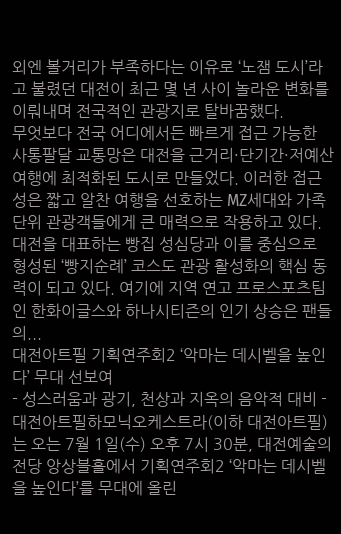외엔 볼거리가 부족하다는 이유로 ‘노잼 도시’라고 불렸던 대전이 최근 몇 년 사이 놀라운 변화를 이뤄내며 전국적인 관광지로 탈바꿈했다.
무엇보다 전국 어디에서든 빠르게 접근 가능한 사통팔달 교통망은 대전을 근거리·단기간·저예산 여행에 최적화된 도시로 만들었다. 이러한 접근성은 짧고 알찬 여행을 선호하는 MZ세대와 가족 단위 관광객들에게 큰 매력으로 작용하고 있다.
대전을 대표하는 빵집 성심당과 이를 중심으로 형성된 ‘빵지순례’ 코스도 관광 활성화의 핵심 동력이 되고 있다. 여기에 지역 연고 프로스포츠팀인 한화이글스와 하나시티즌의 인기 상승은 팬들의...
대전아트필 기획연주회2 ‘악마는 데시벨을 높인다’ 무대 선보여
- 성스러움과 광기, 천상과 지옥의 음악적 대비 -
대전아트필하모닉오케스트라(이하 대전아트필)는 오는 7월 1일(수) 오후 7시 30분, 대전예술의전당 앙상블홀에서 기획연주회2 ‘악마는 데시벨을 높인다’를 무대에 올린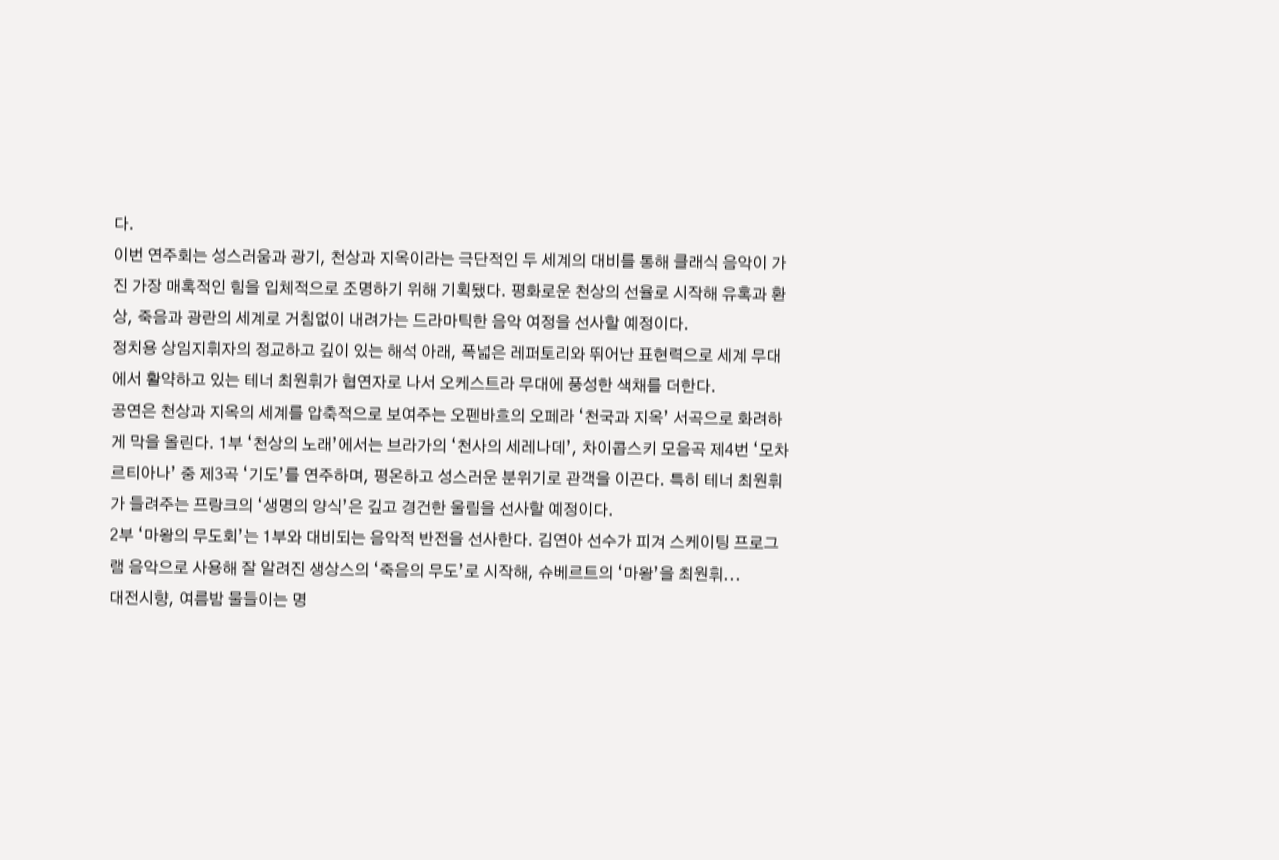다.
이번 연주회는 성스러움과 광기, 천상과 지옥이라는 극단적인 두 세계의 대비를 통해 클래식 음악이 가진 가장 매혹적인 힘을 입체적으로 조명하기 위해 기획됐다. 평화로운 천상의 선율로 시작해 유혹과 환상, 죽음과 광란의 세계로 거침없이 내려가는 드라마틱한 음악 여정을 선사할 예정이다.
정치용 상임지휘자의 정교하고 깊이 있는 해석 아래, 폭넓은 레퍼토리와 뛰어난 표현력으로 세계 무대에서 활약하고 있는 테너 최원휘가 협연자로 나서 오케스트라 무대에 풍성한 색채를 더한다.
공연은 천상과 지옥의 세계를 압축적으로 보여주는 오펜바흐의 오페라 ‘천국과 지옥’ 서곡으로 화려하게 막을 올린다. 1부 ‘천상의 노래’에서는 브라가의 ‘천사의 세레나데’, 차이콥스키 모음곡 제4번 ‘모차르티아나’ 중 제3곡 ‘기도’를 연주하며, 평온하고 성스러운 분위기로 관객을 이끈다. 특히 테너 최원휘가 들려주는 프랑크의 ‘생명의 양식’은 깊고 경건한 울림을 선사할 예정이다.
2부 ‘마왕의 무도회’는 1부와 대비되는 음악적 반전을 선사한다. 김연아 선수가 피겨 스케이팅 프로그램 음악으로 사용해 잘 알려진 생상스의 ‘죽음의 무도’로 시작해, 슈베르트의 ‘마왕’을 최원휘...
대전시향, 여름밤 물들이는 명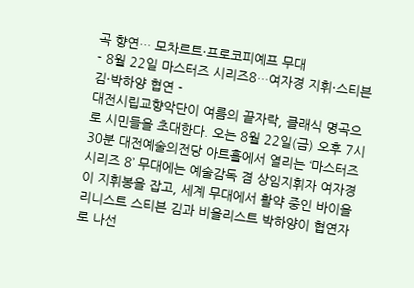곡 향연… 모차르트·프로코피예프 무대
- 8월 22일 마스터즈 시리즈8…여자경 지휘·스티븐 김·박하양 협연 -
대전시립교향악단이 여름의 끝자락, 클래식 명곡으로 시민들을 초대한다. 오는 8월 22일(금) 오후 7시 30분 대전예술의전당 아트홀에서 열리는 ‘마스터즈 시리즈 8’ 무대에는 예술감독 겸 상임지휘자 여자경이 지휘봉을 잡고, 세계 무대에서 활약 중인 바이올리니스트 스티븐 김과 비올리스트 박하양이 협연자로 나선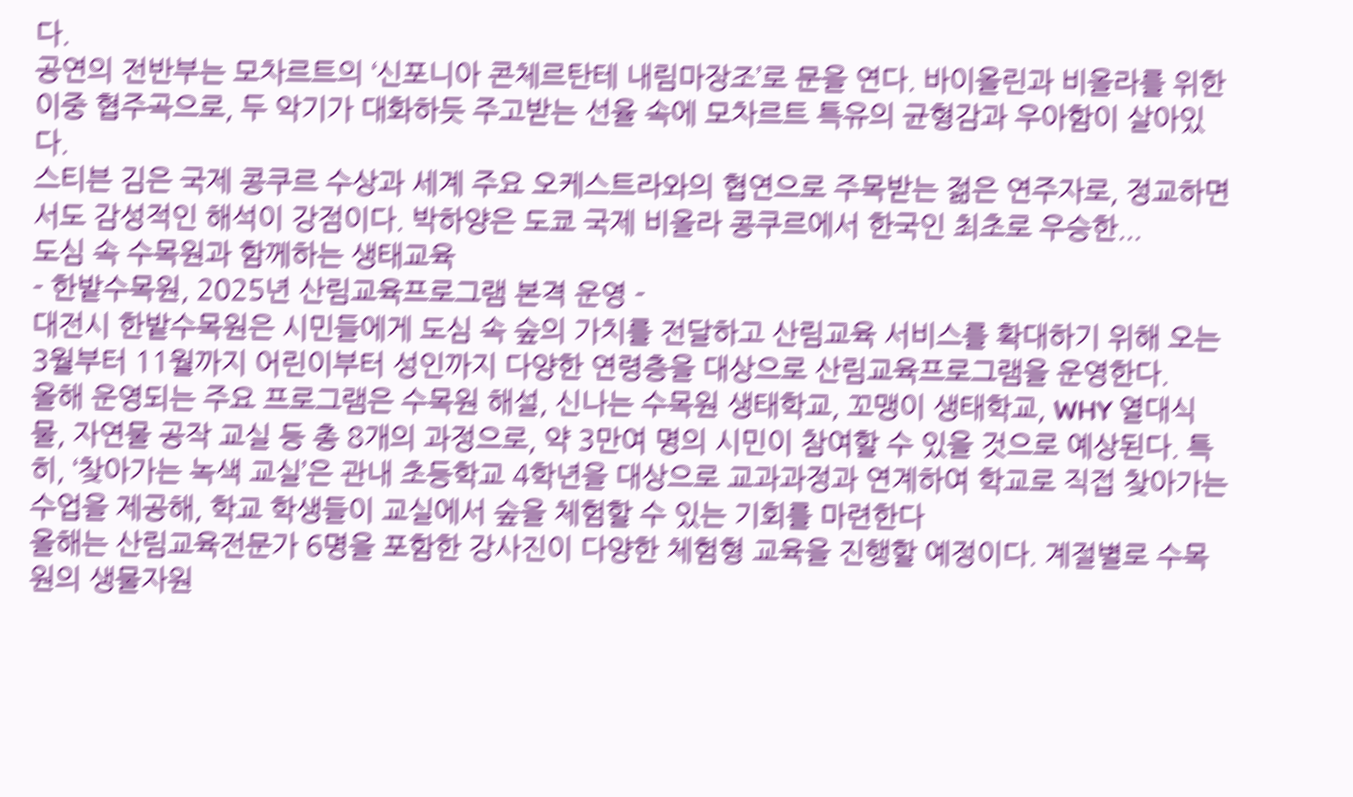다.
공연의 전반부는 모차르트의 ‘신포니아 콘체르탄테 내림마장조’로 문을 연다. 바이올린과 비올라를 위한 이중 협주곡으로, 두 악기가 대화하듯 주고받는 선율 속에 모차르트 특유의 균형감과 우아함이 살아있다.
스티븐 김은 국제 콩쿠르 수상과 세계 주요 오케스트라와의 협연으로 주목받는 젊은 연주자로, 정교하면서도 감성적인 해석이 강점이다. 박하양은 도쿄 국제 비올라 콩쿠르에서 한국인 최초로 우승한...
도심 속 수목원과 함께하는 생태교육
- 한밭수목원, 2025년 산림교육프로그램 본격 운영 -
대전시 한밭수목원은 시민들에게 도심 속 숲의 가치를 전달하고 산림교육 서비스를 확대하기 위해 오는 3월부터 11월까지 어린이부터 성인까지 다양한 연령층을 대상으로 산림교육프로그램을 운영한다.
올해 운영되는 주요 프로그램은 수목원 해설, 신나는 수목원 생태학교, 꼬맹이 생태학교, WHY 열대식물, 자연물 공작 교실 등 총 8개의 과정으로, 약 3만여 명의 시민이 참여할 수 있을 것으로 예상된다. 특히, ‘찾아가는 녹색 교실’은 관내 초등학교 4학년을 대상으로 교과과정과 연계하여 학교로 직접 찾아가는 수업을 제공해, 학교 학생들이 교실에서 숲을 체험할 수 있는 기회를 마련한다
올해는 산림교육전문가 6명을 포함한 강사진이 다양한 체험형 교육을 진행할 예정이다. 계절별로 수목원의 생물자원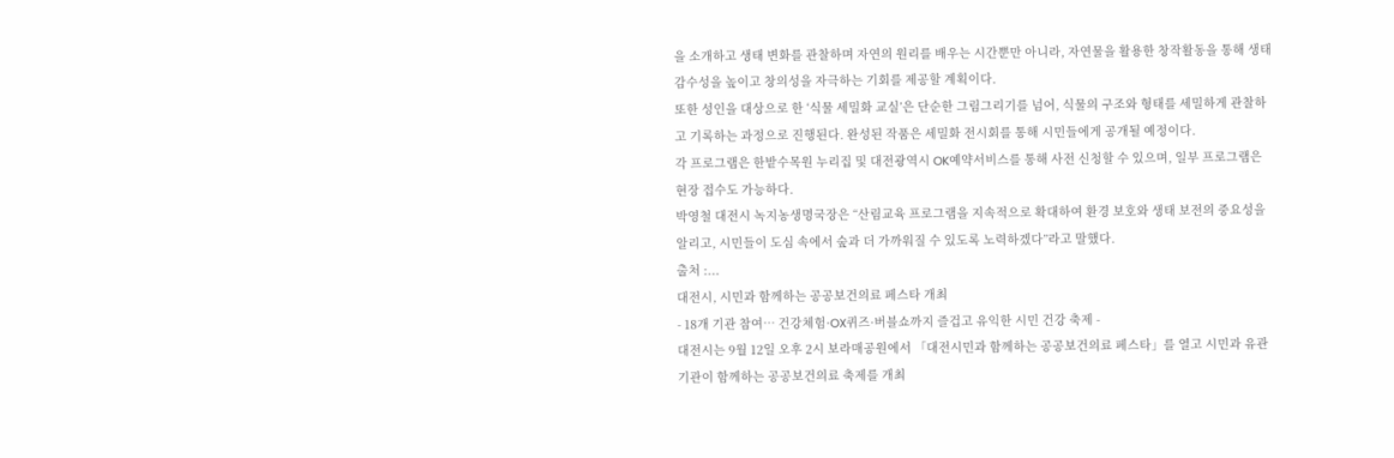을 소개하고 생태 변화를 관찰하며 자연의 원리를 배우는 시간뿐만 아니라, 자연물을 활용한 창작활동을 통해 생태 감수성을 높이고 창의성을 자극하는 기회를 제공할 계획이다.
또한 성인을 대상으로 한 ‘식물 세밀화 교실’은 단순한 그림그리기를 넘어, 식물의 구조와 형태를 세밀하게 관찰하고 기록하는 과정으로 진행된다. 완성된 작품은 세밀화 전시회를 통해 시민들에게 공개될 예정이다.
각 프로그램은 한밭수목원 누리집 및 대전광역시 OK예약서비스를 통해 사전 신청할 수 있으며, 일부 프로그램은 현장 접수도 가능하다.
박영철 대전시 녹지농생명국장은 “산림교육 프로그램을 지속적으로 확대하여 환경 보호와 생태 보전의 중요성을 알리고, 시민들이 도심 속에서 숲과 더 가까워질 수 있도록 노력하겠다”라고 말했다.
출처 :...
대전시, 시민과 함께하는 공공보건의료 페스타 개최
- 18개 기관 참여… 건강체험·OX퀴즈·버블쇼까지 즐겁고 유익한 시민 건강 축제 -
대전시는 9월 12일 오후 2시 보라매공원에서 「대전시민과 함께하는 공공보건의료 페스타」를 열고 시민과 유관기관이 함께하는 공공보건의료 축제를 개최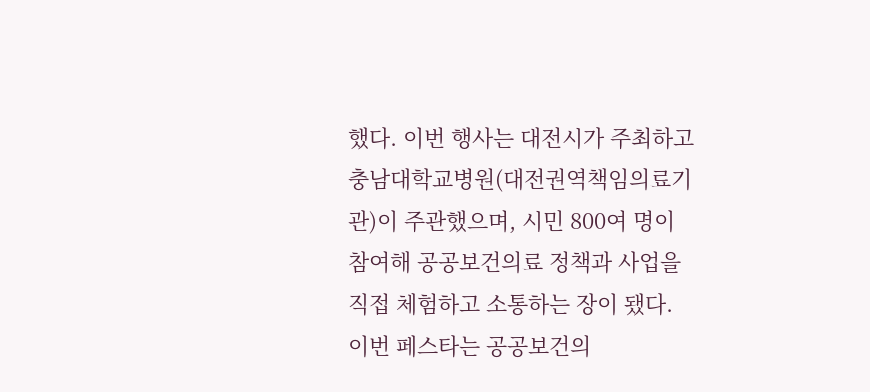했다. 이번 행사는 대전시가 주최하고 충남대학교병원(대전권역책임의료기관)이 주관했으며, 시민 800여 명이 참여해 공공보건의료 정책과 사업을 직접 체험하고 소통하는 장이 됐다.
이번 페스타는 공공보건의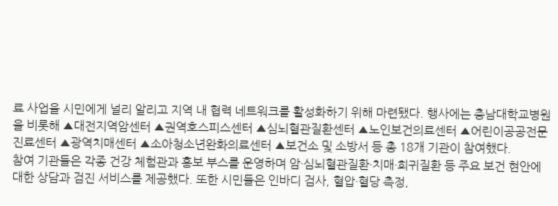료 사업을 시민에게 널리 알리고 지역 내 협력 네트워크를 활성화하기 위해 마련됐다. 행사에는 충남대학교병원을 비롯해 ▲대전지역암센터 ▲권역호스피스센터 ▲심뇌혈관질환센터 ▲노인보건의료센터 ▲어린이공공전문진료센터 ▲광역치매센터 ▲소아청소년완화의료센터 ▲보건소 및 소방서 등 총 18개 기관이 참여했다.
참여 기관들은 각종 건강 체험관과 홍보 부스를 운영하며 암·심뇌혈관질환·치매·희귀질환 등 주요 보건 현안에 대한 상담과 검진 서비스를 제공했다. 또한 시민들은 인바디 검사, 혈압·혈당 측정,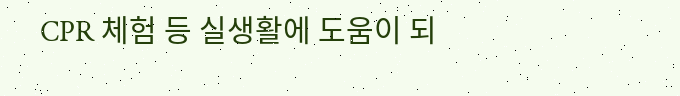CPR 체험 등 실생활에 도움이 되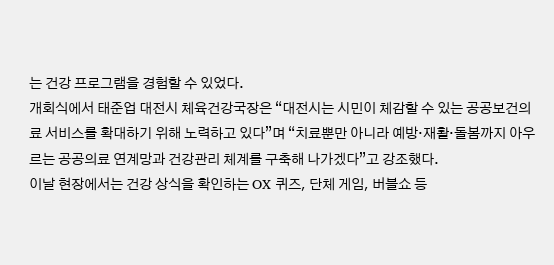는 건강 프로그램을 경험할 수 있었다.
개회식에서 태준업 대전시 체육건강국장은 “대전시는 시민이 체감할 수 있는 공공보건의료 서비스를 확대하기 위해 노력하고 있다”며 “치료뿐만 아니라 예방·재활·돌봄까지 아우르는 공공의료 연계망과 건강관리 체계를 구축해 나가겠다”고 강조했다.
이날 현장에서는 건강 상식을 확인하는 OX 퀴즈, 단체 게임, 버블쇼 등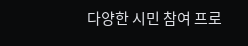다양한 시민 참여 프로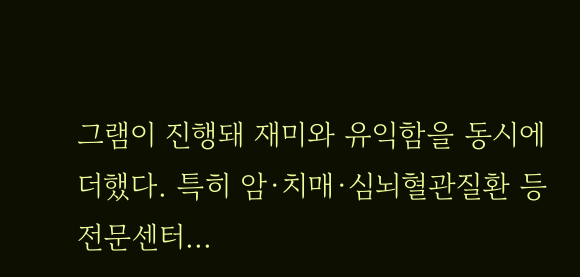그램이 진행돼 재미와 유익함을 동시에 더했다. 특히 암·치매·심뇌혈관질환 등 전문센터...